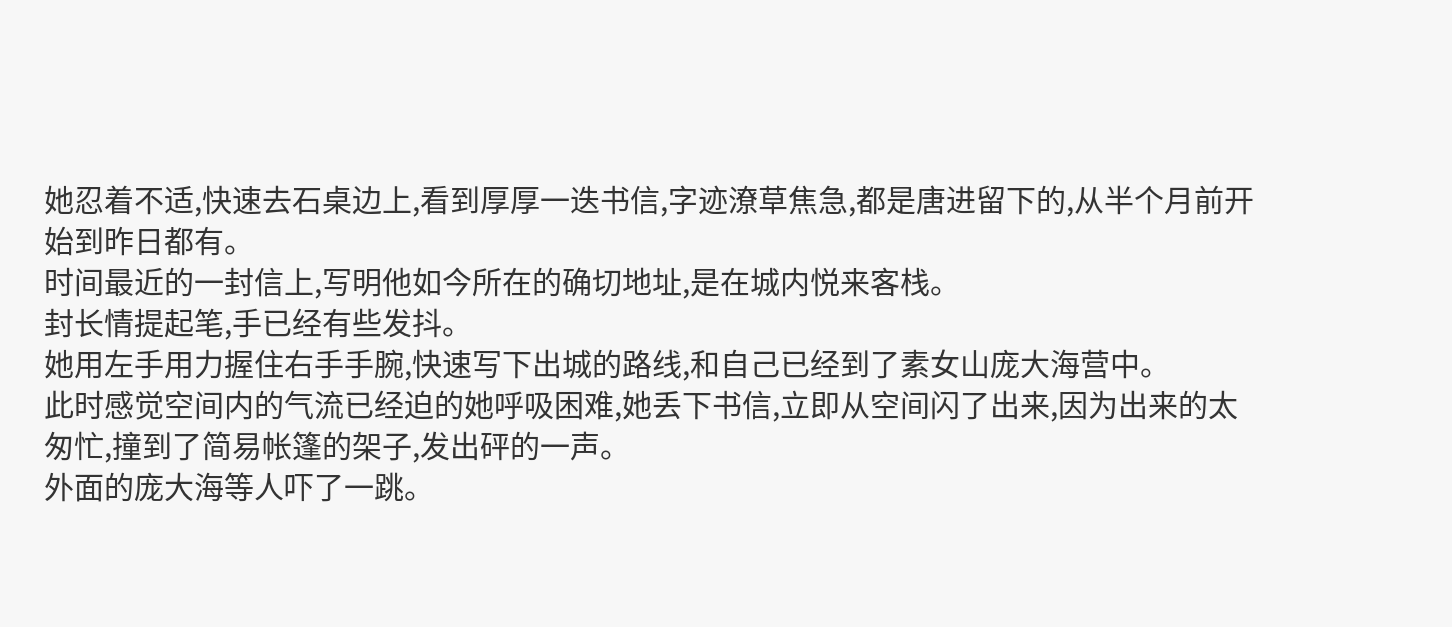她忍着不适,快速去石桌边上,看到厚厚一迭书信,字迹潦草焦急,都是唐进留下的,从半个月前开始到昨日都有。
时间最近的一封信上,写明他如今所在的确切地址,是在城内悦来客栈。
封长情提起笔,手已经有些发抖。
她用左手用力握住右手手腕,快速写下出城的路线,和自己已经到了素女山庞大海营中。
此时感觉空间内的气流已经迫的她呼吸困难,她丢下书信,立即从空间闪了出来,因为出来的太匆忙,撞到了简易帐篷的架子,发出砰的一声。
外面的庞大海等人吓了一跳。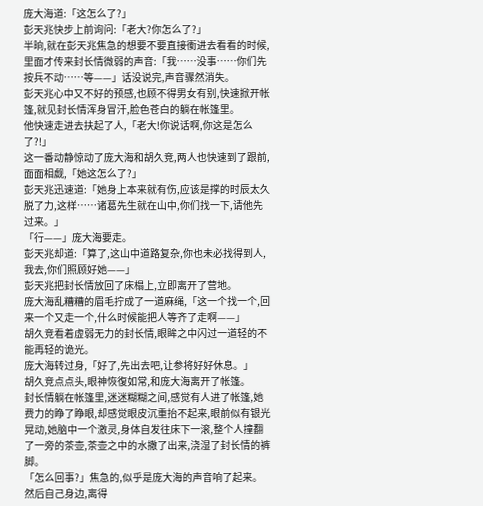庞大海道:「这怎么了?」
彭天兆快步上前询问:「老大?你怎么了?」
半晌,就在彭天兆焦急的想要不要直接衝进去看看的时候,里面才传来封长情微弱的声音:「我……没事……你们先按兵不动……等——」话没说完,声音骤然消失。
彭天兆心中又不好的预感,也顾不得男女有别,快速掀开帐篷,就见封长情浑身冒汗,脸色苍白的躺在帐篷里。
他快速走进去扶起了人,「老大!你说话啊,你这是怎么了?!」
这一番动静惊动了庞大海和胡久竞,两人也快速到了跟前,面面相觑,「她这怎么了?」
彭天兆迅速道:「她身上本来就有伤,应该是撑的时辰太久脱了力,这样……诸葛先生就在山中,你们找一下,请他先过来。」
「行——」庞大海要走。
彭天兆却道:「算了,这山中道路复杂,你也未必找得到人,我去,你们照顾好她——」
彭天兆把封长情放回了床榻上,立即离开了营地。
庞大海乱糟糟的眉毛拧成了一道麻绳,「这一个找一个,回来一个又走一个,什么时候能把人等齐了走啊——」
胡久竞看着虚弱无力的封长情,眼眸之中闪过一道轻的不能再轻的诡光。
庞大海转过身,「好了,先出去吧,让参将好好休息。」
胡久竞点点头,眼神恢復如常,和庞大海离开了帐篷。
封长情躺在帐篷里,迷迷糊糊之间,感觉有人进了帐篷,她费力的睁了睁眼,却感觉眼皮沉重抬不起来,眼前似有银光晃动,她脑中一个激灵,身体自发往床下一滚,整个人撞翻了一旁的茶壶,茶壶之中的水撒了出来,浇湿了封长情的裤脚。
「怎么回事?」焦急的,似乎是庞大海的声音响了起来。
然后自己身边,离得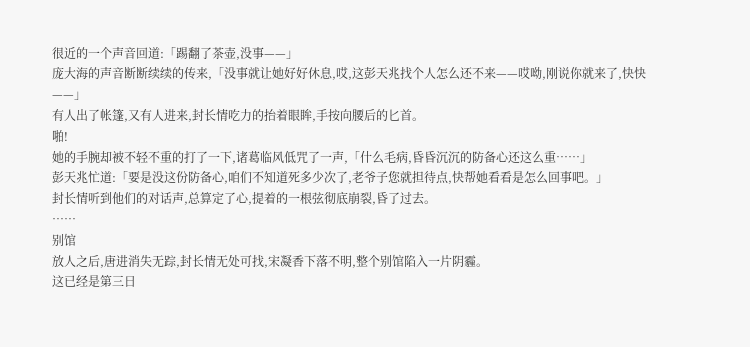很近的一个声音回道:「踢翻了茶壶,没事——」
庞大海的声音断断续续的传来,「没事就让她好好休息,哎,这彭天兆找个人怎么还不来——哎呦,刚说你就来了,快快——」
有人出了帐篷,又有人进来,封长情吃力的抬着眼眸,手按向腰后的匕首。
啪!
她的手腕却被不轻不重的打了一下,诸葛临风低咒了一声,「什么毛病,昏昏沉沉的防备心还这么重……」
彭天兆忙道:「要是没这份防备心,咱们不知道死多少次了,老爷子您就担待点,快帮她看看是怎么回事吧。」
封长情听到他们的对话声,总算定了心,提着的一根弦彻底崩裂,昏了过去。
……
别馆
放人之后,唐进消失无踪,封长情无处可找,宋凝香下落不明,整个别馆陷入一片阴霾。
这已经是第三日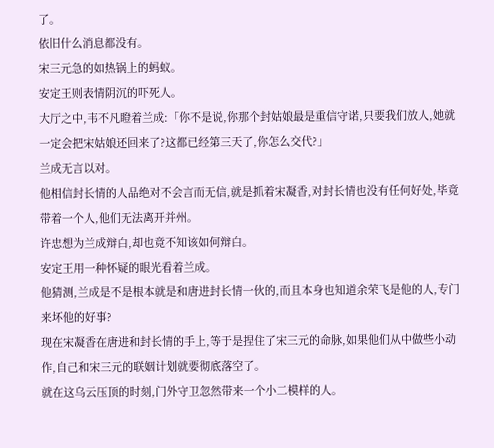了。
依旧什么消息都没有。
宋三元急的如热锅上的蚂蚁。
安定王则表情阴沉的吓死人。
大厅之中,韦不凡瞪着兰成:「你不是说,你那个封姑娘最是重信守诺,只要我们放人,她就一定会把宋姑娘还回来了?这都已经第三天了,你怎么交代?」
兰成无言以对。
他相信封长情的人品绝对不会言而无信,就是抓着宋凝香,对封长情也没有任何好处,毕竟带着一个人,他们无法离开并州。
许忠想为兰成辩白,却也竟不知该如何辩白。
安定王用一种怀疑的眼光看着兰成。
他猜测,兰成是不是根本就是和唐进封长情一伙的,而且本身也知道余荣飞是他的人,专门来坏他的好事?
现在宋凝香在唐进和封长情的手上,等于是捏住了宋三元的命脉,如果他们从中做些小动作,自己和宋三元的联姻计划就要彻底落空了。
就在这乌云压顶的时刻,门外守卫忽然带来一个小二模样的人。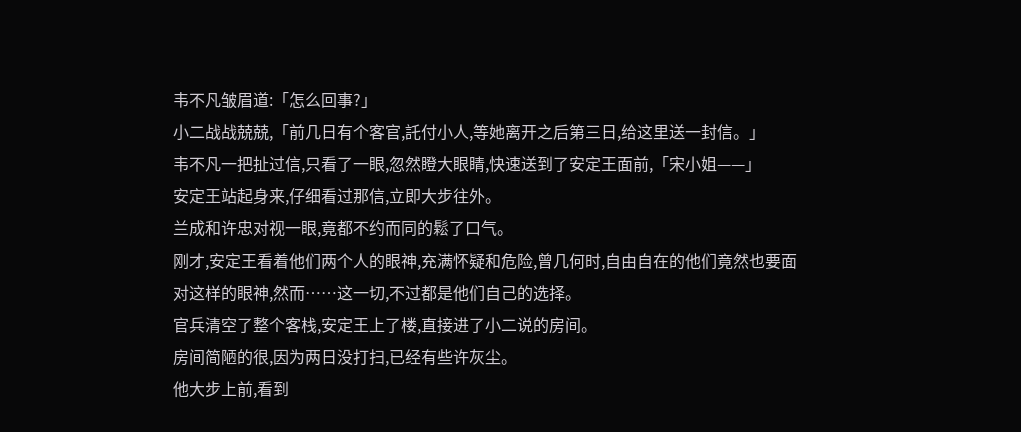韦不凡皱眉道:「怎么回事?」
小二战战兢兢,「前几日有个客官,託付小人,等她离开之后第三日,给这里送一封信。」
韦不凡一把扯过信,只看了一眼,忽然瞪大眼睛,快速送到了安定王面前,「宋小姐——」
安定王站起身来,仔细看过那信,立即大步往外。
兰成和许忠对视一眼,竟都不约而同的鬆了口气。
刚才,安定王看着他们两个人的眼神,充满怀疑和危险,曾几何时,自由自在的他们竟然也要面对这样的眼神,然而……这一切,不过都是他们自己的选择。
官兵清空了整个客栈,安定王上了楼,直接进了小二说的房间。
房间简陋的很,因为两日没打扫,已经有些许灰尘。
他大步上前,看到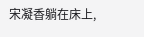宋凝香躺在床上,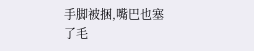手脚被捆,嘴巴也塞了毛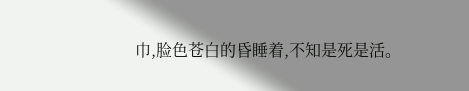巾,脸色苍白的昏睡着,不知是死是活。